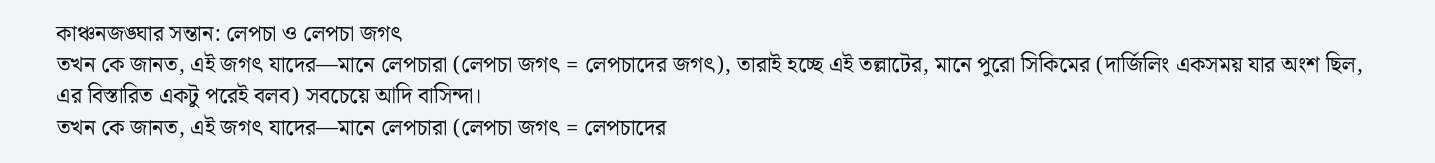কাঞ্চনজঙ্ঘার সন্তান: লেপচা ও লেপচা জগৎ
তখন কে জানত, এই জগৎ যাদের—মানে লেপচারা (লেপচা জগৎ = লেপচাদের জগৎ), তারাই হচ্ছে এই তল্লাটের, মানে পুরো সিকিমের (দার্জিলিং একসময় যার অংশ ছিল, এর বিস্তারিত একটু পরেই বলব) সবচেয়ে আদি বাসিন্দা।
তখন কে জানত, এই জগৎ যাদের—মানে লেপচারা (লেপচা জগৎ = লেপচাদের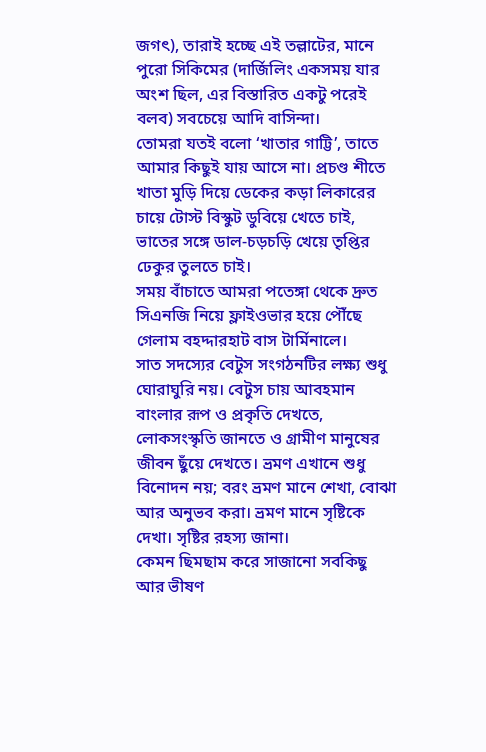জগৎ), তারাই হচ্ছে এই তল্লাটের, মানে পুরো সিকিমের (দার্জিলিং একসময় যার অংশ ছিল, এর বিস্তারিত একটু পরেই বলব) সবচেয়ে আদি বাসিন্দা।
তোমরা যতই বলো ‘খাতার গাট্টি’, তাতে আমার কিছুই যায় আসে না। প্রচণ্ড শীতে খাতা মুড়ি দিয়ে ডেকের কড়া লিকারের চায়ে টোস্ট বিস্কুট ডুবিয়ে খেতে চাই, ভাতের সঙ্গে ডাল-চড়চড়ি খেয়ে তৃপ্তির ঢেকুর তুলতে চাই।
সময় বাঁচাতে আমরা পতেঙ্গা থেকে দ্রুত সিএনজি নিয়ে ফ্লাইওভার হয়ে পৌঁছে গেলাম বহদ্দারহাট বাস টার্মিনালে।
সাত সদস্যের বেটুস সংগঠনটির লক্ষ্য শুধু ঘোরাঘুরি নয়। বেটুস চায় আবহমান বাংলার রূপ ও প্রকৃতি দেখতে, লোকসংস্কৃতি জানতে ও গ্রামীণ মানুষের জীবন ছুঁয়ে দেখতে। ভ্রমণ এখানে শুধু বিনোদন নয়; বরং ভ্রমণ মানে শেখা, বোঝা আর অনুভব করা। ভ্রমণ মানে সৃষ্টিকে দেখা। সৃষ্টির রহস্য জানা।
কেমন ছিমছাম করে সাজানো সবকিছু আর ভীষণ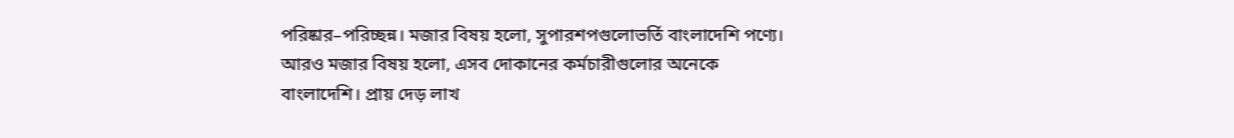পরিষ্কার–পরিচ্ছন্ন। মজার বিষয় হলো, সুপারশপগুলোভর্তি বাংলাদেশি পণ্যে। আরও মজার বিষয় হলো, এসব দোকানের কর্মচারীগুলোর অনেকে বাংলাদেশি। প্রায় দেড় লাখ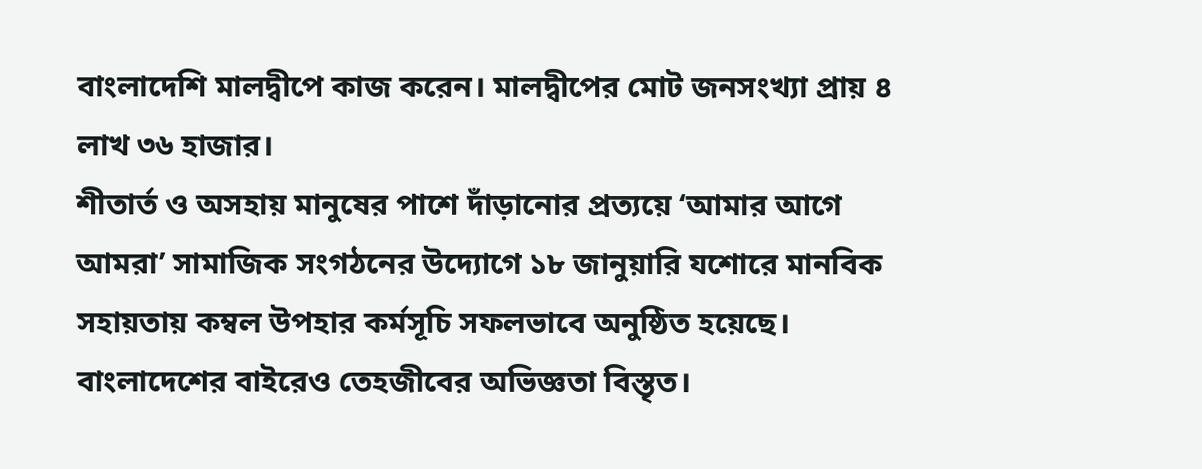বাংলাদেশি মালদ্বীপে কাজ করেন। মালদ্বীপের মোট জনসংখ্যা প্রায় ৪ লাখ ৩৬ হাজার।
শীতার্ত ও অসহায় মানুষের পাশে দাঁড়ানোর প্রত্যয়ে ‘আমার আগে আমরা’ সামাজিক সংগঠনের উদ্যোগে ১৮ জানুয়ারি যশোরে মানবিক সহায়তায় কম্বল উপহার কর্মসূচি সফলভাবে অনুষ্ঠিত হয়েছে।
বাংলাদেশের বাইরেও তেহজীবের অভিজ্ঞতা বিস্তৃত।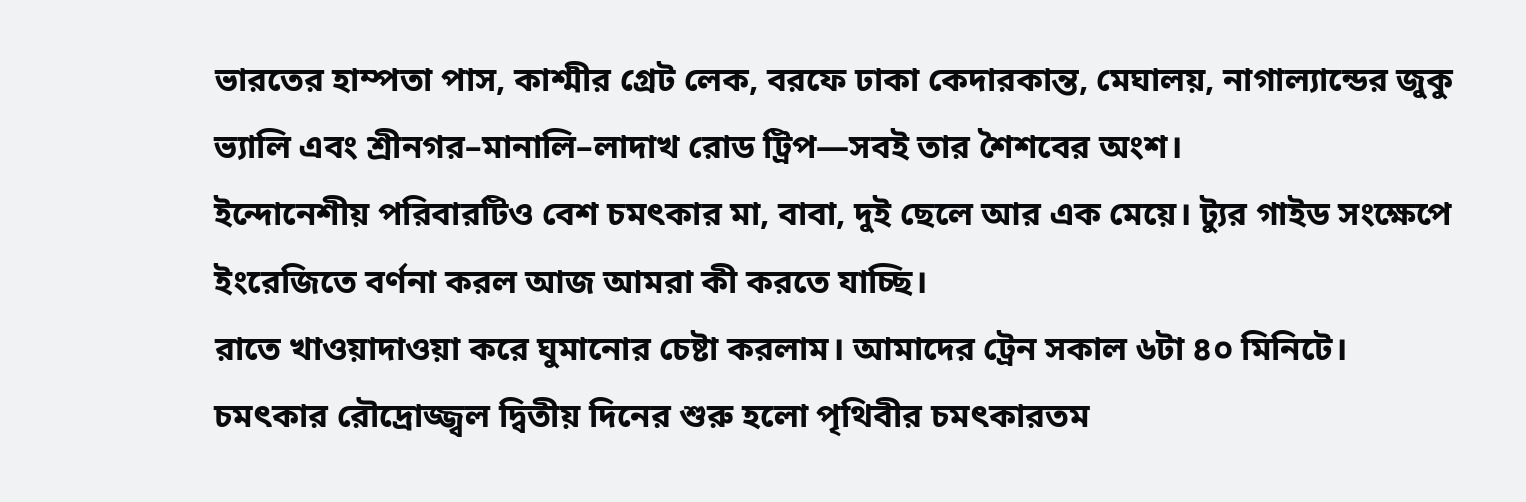ভারতের হাম্পতা পাস, কাশ্মীর গ্রেট লেক, বরফে ঢাকা কেদারকান্ত, মেঘালয়, নাগাল্যান্ডের জুকু ভ্যালি এবং শ্রীনগর–মানালি–লাদাখ রোড ট্রিপ—সবই তার শৈশবের অংশ।
ইন্দোনেশীয় পরিবারটিও বেশ চমৎকার মা, বাবা, দুই ছেলে আর এক মেয়ে। ট্যুর গাইড সংক্ষেপে ইংরেজিতে বর্ণনা করল আজ আমরা কী করতে যাচ্ছি।
রাতে খাওয়াদাওয়া করে ঘুমানোর চেষ্টা করলাম। আমাদের ট্রেন সকাল ৬টা ৪০ মিনিটে।
চমৎকার রৌদ্রোজ্জ্বল দ্বিতীয় দিনের শুরু হলো পৃথিবীর চমৎকারতম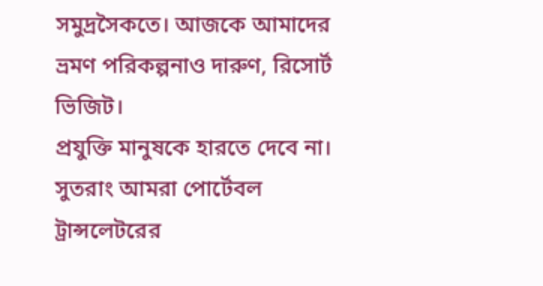সমুদ্রসৈকতে। আজকে আমাদের ভ্রমণ পরিকল্পনাও দারুণ, রিসোর্ট ভিজিট।
প্রযুক্তি মানুষকে হারতে দেবে না। সুতরাং আমরা পোর্টেবল ট্রান্সলেটরের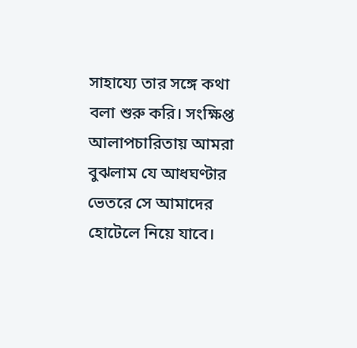সাহায্যে তার সঙ্গে কথা বলা শুরু করি। সংক্ষিপ্ত আলাপচারিতায় আমরা বুঝলাম যে আধঘণ্টার ভেতরে সে আমাদের হোটেলে নিয়ে যাবে।